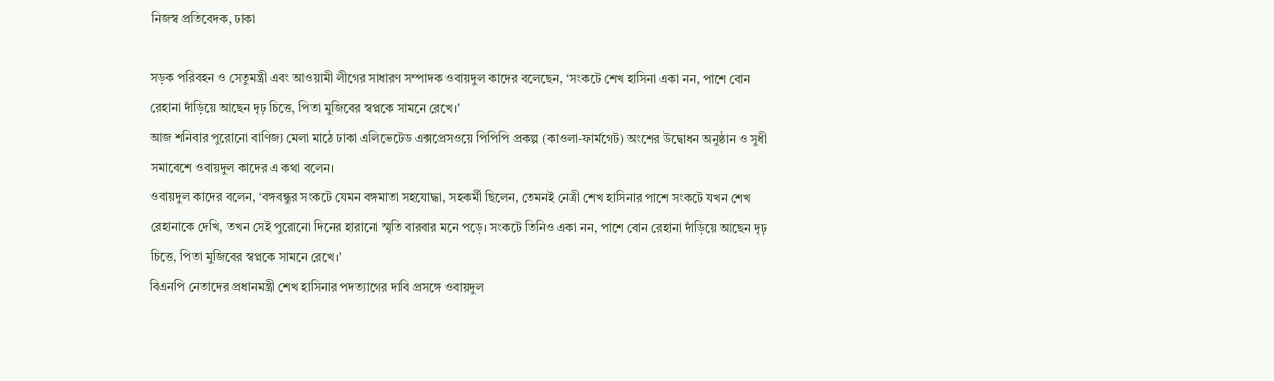নিজস্ব প্রতিবেদক, ঢাকা

সড়ক পরিবহন ও সেতুমন্ত্রী এবং আওয়ামী লীগের সাধারণ সম্পাদক ওবায়দুল কাদের বলেছেন, ‘সংকটে শেখ হাসিনা একা নন, পাশে বোন রেহানা দাঁড়িয়ে আছেন দৃঢ় চিত্তে, পিতা মুজিবের স্বপ্নকে সামনে রেখে।’
আজ শনিবার পুরোনো বাণিজ্য মেলা মাঠে ঢাকা এলিভেটেড এক্সপ্রেসওয়ে পিপিপি প্রকল্প (কাওলা-ফার্মগেট) অংশের উদ্বোধন অনুষ্ঠান ও সুধী সমাবেশে ওবায়দুল কাদের এ কথা বলেন।
ওবায়দুল কাদের বলেন, ‘বঙ্গবন্ধুর সংকটে যেমন বঙ্গমাতা সহযোদ্ধা, সহকর্মী ছিলেন, তেমনই নেত্রী শেখ হাসিনার পাশে সংকটে যখন শেখ রেহানাকে দেখি, তখন সেই পুরোনো দিনের হারানো স্মৃতি বারবার মনে পড়ে। সংকটে তিনিও একা নন, পাশে বোন রেহানা দাঁড়িয়ে আছেন দৃঢ় চিত্তে, পিতা মুজিবের স্বপ্নকে সামনে রেখে।’
বিএনপি নেতাদের প্রধানমন্ত্রী শেখ হাসিনার পদত্যাগের দাবি প্রসঙ্গে ওবায়দুল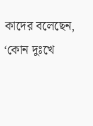কাদের বলেছেন, ‘কোন দুঃখে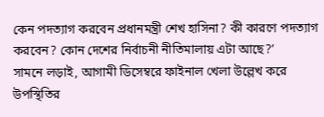কেন পদত্যাগ করবেন প্রধানমন্ত্রী শেখ হাসিনা? কী কারণে পদত্যাগ করবেন? কোন দেশের নির্বাচনী নীতিমালায় এটা আছে?’
সামনে লড়াই, আগামী ডিসেম্বরে ফাইনাল খেলা উল্লেখ করে উপস্থিতির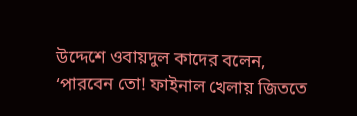উদ্দেশে ওবায়দুল কাদের বলেন, ‘পারবেন তো! ফাইনাল খেলায় জিততে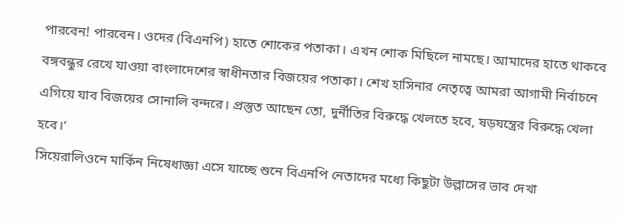পারবেন! পারবেন। ওদের (বিএনপি) হাতে শোকের পতাকা। এখন শোক মিছিলে নামছে। আমাদের হাতে থাকবে বঙ্গবন্ধুর রেখে যাওয়া বাংলাদেশের স্বাধীনতার বিজয়ের পতাকা। শেখ হাসিনার নেতৃত্বে আমরা আগামী নির্বাচনে এগিয়ে যাব বিজয়ের সোনালি বন্দরে। প্রস্তুত আছেন তো, দুর্নীতির বিরুদ্ধে খেলতে হবে, ষড়যন্ত্রের বিরুদ্ধে খেলা হবে।’
সিয়েরালিওনে মার্কিন নিষেধাজ্ঞা এসে যাচ্ছে শুনে বিএনপি নেতাদের মধ্যে কিছুটা উল্লাসের ভাব দেখা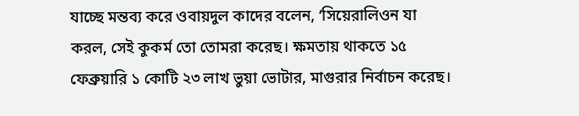যাচ্ছে মন্তব্য করে ওবায়দুল কাদের বলেন, ‘সিয়েরালিওন যা করল, সেই কুকর্ম তো তোমরা করেছ। ক্ষমতায় থাকতে ১৫ ফেব্রুয়ারি ১ কোটি ২৩ লাখ ভুয়া ভোটার, মাগুরার নির্বাচন করেছ।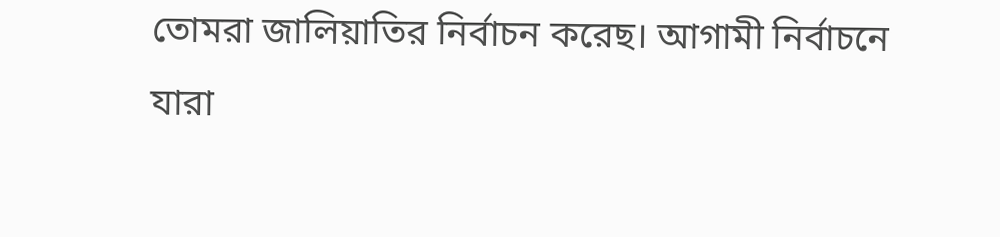তোমরা জালিয়াতির নির্বাচন করেছ। আগামী নির্বাচনে যারা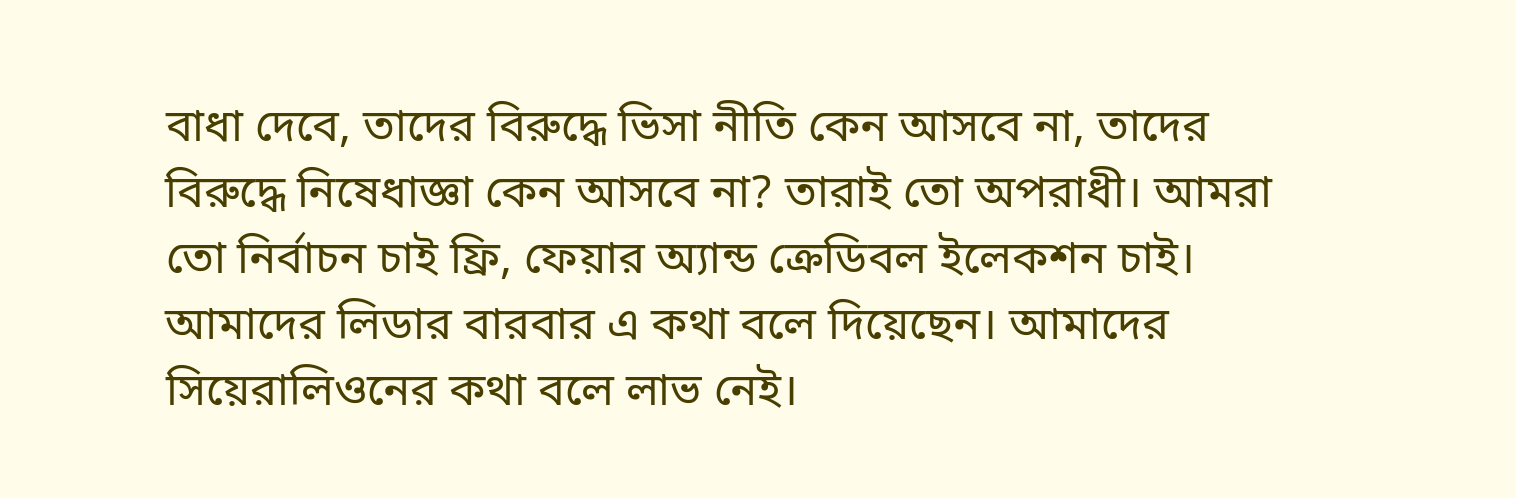বাধা দেবে, তাদের বিরুদ্ধে ভিসা নীতি কেন আসবে না, তাদের বিরুদ্ধে নিষেধাজ্ঞা কেন আসবে না? তারাই তো অপরাধী। আমরা তো নির্বাচন চাই ফ্রি, ফেয়ার অ্যান্ড ক্রেডিবল ইলেকশন চাই। আমাদের লিডার বারবার এ কথা বলে দিয়েছেন। আমাদের সিয়েরালিওনের কথা বলে লাভ নেই।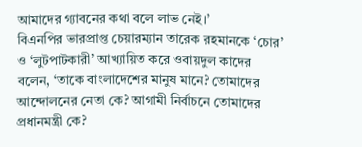আমাদের গ্যাবনের কথা বলে লাভ নেই।’
বিএনপির ভারপ্রাপ্ত চেয়ারম্যান তারেক রহমানকে ‘চোর’ ও ‘লুটপাটকারী’ আখ্যায়িত করে ওবায়দুল কাদের বলেন, ‘তাকে বাংলাদেশের মানুষ মানে? তোমাদের আন্দোলনের নেতা কে? আগামী নির্বাচনে তোমাদের প্রধানমন্ত্রী কে?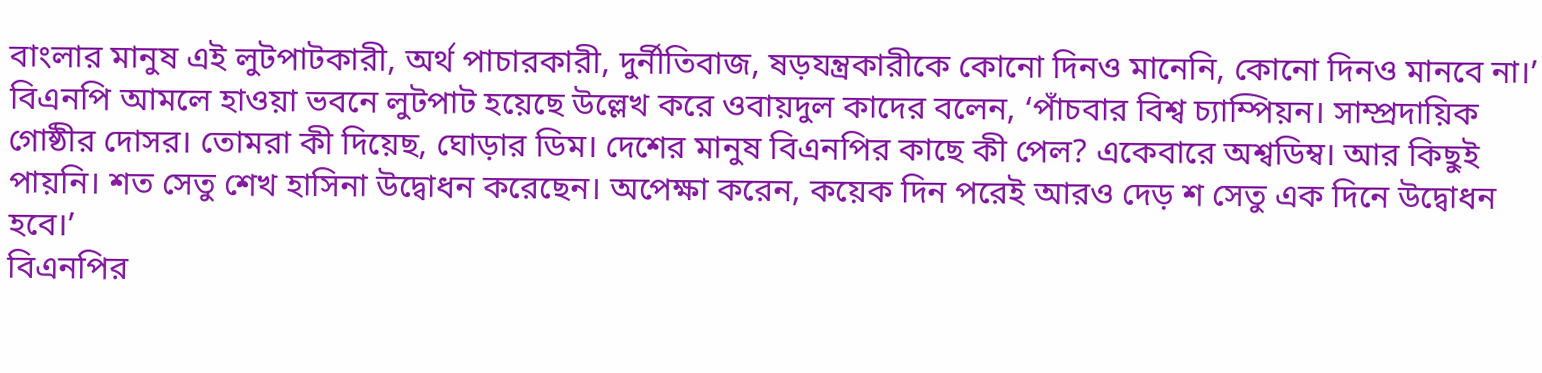বাংলার মানুষ এই লুটপাটকারী, অর্থ পাচারকারী, দুর্নীতিবাজ, ষড়যন্ত্রকারীকে কোনো দিনও মানেনি, কোনো দিনও মানবে না।’
বিএনপি আমলে হাওয়া ভবনে লুটপাট হয়েছে উল্লেখ করে ওবায়দুল কাদের বলেন, ‘পাঁচবার বিশ্ব চ্যাম্পিয়ন। সাম্প্রদায়িক গোষ্ঠীর দোসর। তোমরা কী দিয়েছ, ঘোড়ার ডিম। দেশের মানুষ বিএনপির কাছে কী পেল? একেবারে অশ্বডিম্ব। আর কিছুই পায়নি। শত সেতু শেখ হাসিনা উদ্বোধন করেছেন। অপেক্ষা করেন, কয়েক দিন পরেই আরও দেড় শ সেতু এক দিনে উদ্বোধন হবে।’
বিএনপির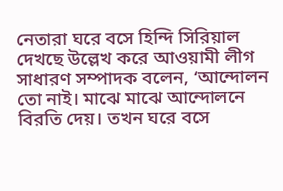নেতারা ঘরে বসে হিন্দি সিরিয়াল দেখছে উল্লেখ করে আওয়ামী লীগ সাধারণ সম্পাদক বলেন, ‘আন্দোলন তো নাই। মাঝে মাঝে আন্দোলনে বিরতি দেয়। তখন ঘরে বসে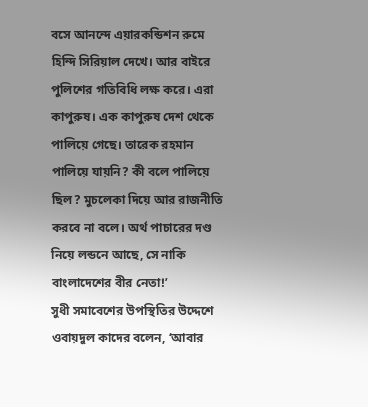বসে আনন্দে এয়ারকন্ডিশন রুমে হিন্দি সিরিয়াল দেখে। আর বাইরে পুলিশের গতিবিধি লক্ষ করে। এরা কাপুরুষ। এক কাপুরুষ দেশ থেকে পালিয়ে গেছে। তারেক রহমান পালিয়ে যায়নি? কী বলে পালিয়ে ছিল? মুচলেকা দিয়ে আর রাজনীতি করবে না বলে। অর্থ পাচারের দণ্ড নিয়ে লন্ডনে আছে, সে নাকি বাংলাদেশের বীর নেতা!’
সুধী সমাবেশের উপস্থিতির উদ্দেশে ওবায়দুল কাদের বলেন, ‘আবার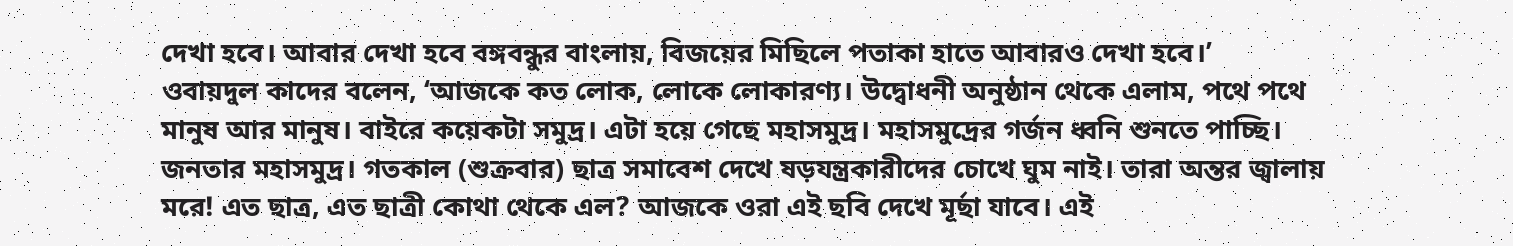দেখা হবে। আবার দেখা হবে বঙ্গবন্ধুর বাংলায়, বিজয়ের মিছিলে পতাকা হাতে আবারও দেখা হবে।’
ওবায়দুল কাদের বলেন, ‘আজকে কত লোক, লোকে লোকারণ্য। উদ্বোধনী অনুষ্ঠান থেকে এলাম, পথে পথে মানুষ আর মানুষ। বাইরে কয়েকটা সমুদ্র। এটা হয়ে গেছে মহাসমুদ্র। মহাসমুদ্রের গর্জন ধ্বনি শুনতে পাচ্ছি। জনতার মহাসমুদ্র। গতকাল (শুক্রবার) ছাত্র সমাবেশ দেখে ষড়যন্ত্রকারীদের চোখে ঘুম নাই। তারা অন্তর জ্বালায় মরে! এত ছাত্র, এত ছাত্রী কোথা থেকে এল? আজকে ওরা এই ছবি দেখে মূর্ছা যাবে। এই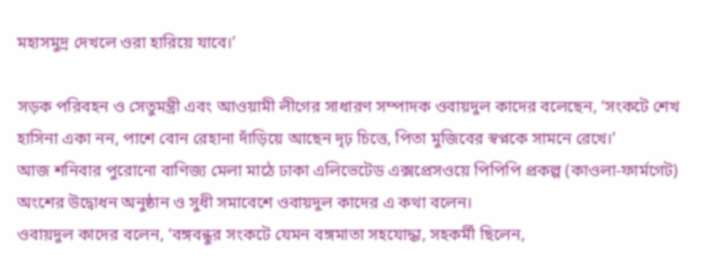মহাসমুদ্র দেখলে ওরা হারিয়ে যাবে।’

সড়ক পরিবহন ও সেতুমন্ত্রী এবং আওয়ামী লীগের সাধারণ সম্পাদক ওবায়দুল কাদের বলেছেন, ‘সংকটে শেখ হাসিনা একা নন, পাশে বোন রেহানা দাঁড়িয়ে আছেন দৃঢ় চিত্তে, পিতা মুজিবের স্বপ্নকে সামনে রেখে।’
আজ শনিবার পুরোনো বাণিজ্য মেলা মাঠে ঢাকা এলিভেটেড এক্সপ্রেসওয়ে পিপিপি প্রকল্প (কাওলা-ফার্মগেট) অংশের উদ্বোধন অনুষ্ঠান ও সুধী সমাবেশে ওবায়দুল কাদের এ কথা বলেন।
ওবায়দুল কাদের বলেন, ‘বঙ্গবন্ধুর সংকটে যেমন বঙ্গমাতা সহযোদ্ধা, সহকর্মী ছিলেন,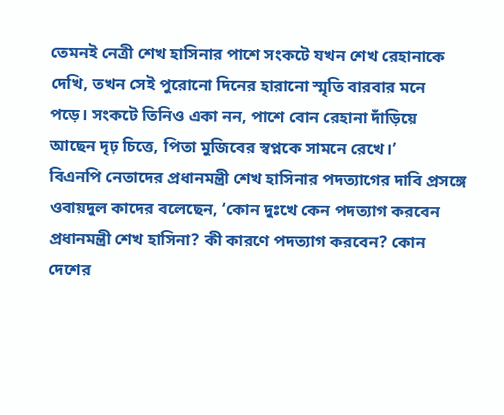তেমনই নেত্রী শেখ হাসিনার পাশে সংকটে যখন শেখ রেহানাকে দেখি, তখন সেই পুরোনো দিনের হারানো স্মৃতি বারবার মনে পড়ে। সংকটে তিনিও একা নন, পাশে বোন রেহানা দাঁড়িয়ে আছেন দৃঢ় চিত্তে, পিতা মুজিবের স্বপ্নকে সামনে রেখে।’
বিএনপি নেতাদের প্রধানমন্ত্রী শেখ হাসিনার পদত্যাগের দাবি প্রসঙ্গে ওবায়দুল কাদের বলেছেন, ‘কোন দুঃখে কেন পদত্যাগ করবেন প্রধানমন্ত্রী শেখ হাসিনা? কী কারণে পদত্যাগ করবেন? কোন দেশের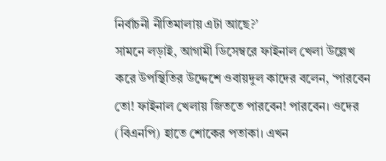নির্বাচনী নীতিমালায় এটা আছে?’
সামনে লড়াই, আগামী ডিসেম্বরে ফাইনাল খেলা উল্লেখ করে উপস্থিতির উদ্দেশে ওবায়দুল কাদের বলেন, ‘পারবেন তো! ফাইনাল খেলায় জিততে পারবেন! পারবেন। ওদের (বিএনপি) হাতে শোকের পতাকা। এখন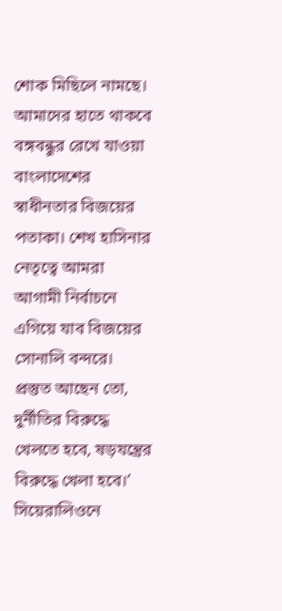শোক মিছিলে নামছে। আমাদের হাতে থাকবে বঙ্গবন্ধুর রেখে যাওয়া বাংলাদেশের স্বাধীনতার বিজয়ের পতাকা। শেখ হাসিনার নেতৃত্বে আমরা আগামী নির্বাচনে এগিয়ে যাব বিজয়ের সোনালি বন্দরে। প্রস্তুত আছেন তো, দুর্নীতির বিরুদ্ধে খেলতে হবে, ষড়যন্ত্রের বিরুদ্ধে খেলা হবে।’
সিয়েরালিওনে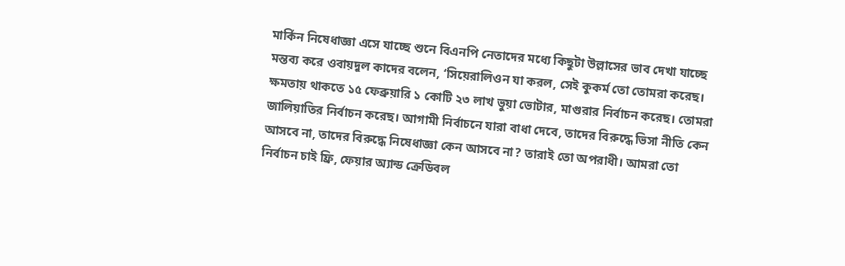মার্কিন নিষেধাজ্ঞা এসে যাচ্ছে শুনে বিএনপি নেতাদের মধ্যে কিছুটা উল্লাসের ভাব দেখা যাচ্ছে মন্তব্য করে ওবায়দুল কাদের বলেন, ‘সিয়েরালিওন যা করল, সেই কুকর্ম তো তোমরা করেছ। ক্ষমতায় থাকতে ১৫ ফেব্রুয়ারি ১ কোটি ২৩ লাখ ভুয়া ভোটার, মাগুরার নির্বাচন করেছ। তোমরা জালিয়াতির নির্বাচন করেছ। আগামী নির্বাচনে যারা বাধা দেবে, তাদের বিরুদ্ধে ভিসা নীতি কেন আসবে না, তাদের বিরুদ্ধে নিষেধাজ্ঞা কেন আসবে না? তারাই তো অপরাধী। আমরা তো নির্বাচন চাই ফ্রি, ফেয়ার অ্যান্ড ক্রেডিবল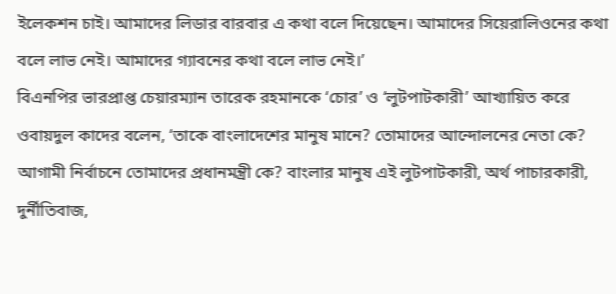ইলেকশন চাই। আমাদের লিডার বারবার এ কথা বলে দিয়েছেন। আমাদের সিয়েরালিওনের কথা বলে লাভ নেই। আমাদের গ্যাবনের কথা বলে লাভ নেই।’
বিএনপির ভারপ্রাপ্ত চেয়ারম্যান তারেক রহমানকে ‘চোর’ ও ‘লুটপাটকারী’ আখ্যায়িত করে ওবায়দুল কাদের বলেন, ‘তাকে বাংলাদেশের মানুষ মানে? তোমাদের আন্দোলনের নেতা কে? আগামী নির্বাচনে তোমাদের প্রধানমন্ত্রী কে? বাংলার মানুষ এই লুটপাটকারী, অর্থ পাচারকারী, দুর্নীতিবাজ,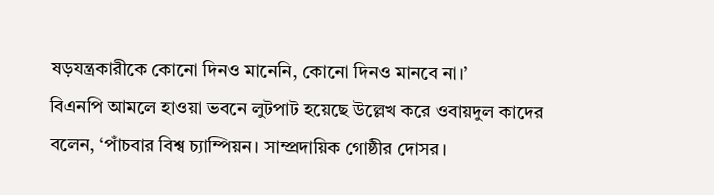ষড়যন্ত্রকারীকে কোনো দিনও মানেনি, কোনো দিনও মানবে না।’
বিএনপি আমলে হাওয়া ভবনে লুটপাট হয়েছে উল্লেখ করে ওবায়দুল কাদের বলেন, ‘পাঁচবার বিশ্ব চ্যাম্পিয়ন। সাম্প্রদায়িক গোষ্ঠীর দোসর।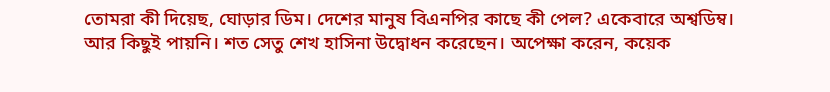তোমরা কী দিয়েছ, ঘোড়ার ডিম। দেশের মানুষ বিএনপির কাছে কী পেল? একেবারে অশ্বডিম্ব। আর কিছুই পায়নি। শত সেতু শেখ হাসিনা উদ্বোধন করেছেন। অপেক্ষা করেন, কয়েক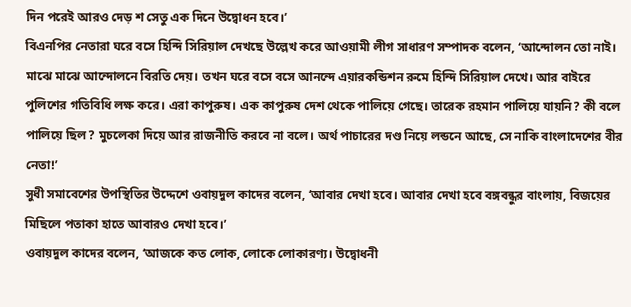দিন পরেই আরও দেড় শ সেতু এক দিনে উদ্বোধন হবে।’
বিএনপির নেতারা ঘরে বসে হিন্দি সিরিয়াল দেখছে উল্লেখ করে আওয়ামী লীগ সাধারণ সম্পাদক বলেন, ‘আন্দোলন তো নাই। মাঝে মাঝে আন্দোলনে বিরতি দেয়। তখন ঘরে বসে বসে আনন্দে এয়ারকন্ডিশন রুমে হিন্দি সিরিয়াল দেখে। আর বাইরে পুলিশের গতিবিধি লক্ষ করে। এরা কাপুরুষ। এক কাপুরুষ দেশ থেকে পালিয়ে গেছে। তারেক রহমান পালিয়ে যায়নি? কী বলে পালিয়ে ছিল? মুচলেকা দিয়ে আর রাজনীতি করবে না বলে। অর্থ পাচারের দণ্ড নিয়ে লন্ডনে আছে, সে নাকি বাংলাদেশের বীর নেতা!’
সুধী সমাবেশের উপস্থিতির উদ্দেশে ওবায়দুল কাদের বলেন, ‘আবার দেখা হবে। আবার দেখা হবে বঙ্গবন্ধুর বাংলায়, বিজয়ের মিছিলে পতাকা হাতে আবারও দেখা হবে।’
ওবায়দুল কাদের বলেন, ‘আজকে কত লোক, লোকে লোকারণ্য। উদ্বোধনী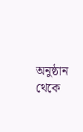অনুষ্ঠান থেকে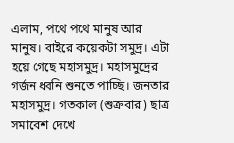এলাম, পথে পথে মানুষ আর মানুষ। বাইরে কয়েকটা সমুদ্র। এটা হয়ে গেছে মহাসমুদ্র। মহাসমুদ্রের গর্জন ধ্বনি শুনতে পাচ্ছি। জনতার মহাসমুদ্র। গতকাল (শুক্রবার) ছাত্র সমাবেশ দেখে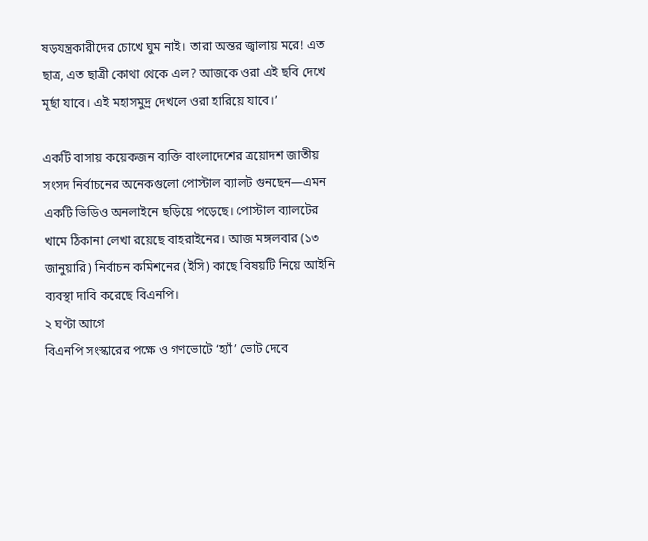ষড়যন্ত্রকারীদের চোখে ঘুম নাই। তারা অন্তর জ্বালায় মরে! এত ছাত্র, এত ছাত্রী কোথা থেকে এল? আজকে ওরা এই ছবি দেখে মূর্ছা যাবে। এই মহাসমুদ্র দেখলে ওরা হারিয়ে যাবে।’

একটি বাসায় কয়েকজন ব্যক্তি বাংলাদেশের ত্রয়োদশ জাতীয় সংসদ নির্বাচনের অনেকগুলো পোস্টাল ব্যালট গুনছেন—এমন একটি ভিডিও অনলাইনে ছড়িয়ে পড়েছে। পোস্টাল ব্যালটের খামে ঠিকানা লেখা রয়েছে বাহরাইনের। আজ মঙ্গলবার (১৩ জানুয়ারি) নির্বাচন কমিশনের (ইসি) কাছে বিষয়টি নিয়ে আইনি ব্যবস্থা দাবি করেছে বিএনপি।
২ ঘণ্টা আগে
বিএনপি সংস্কারের পক্ষে ও গণভোটে ‘হ্যাঁ’ ভোট দেবে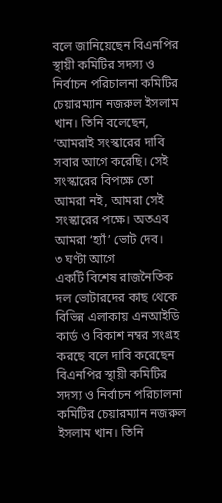বলে জানিয়েছেন বিএনপির স্থায়ী কমিটির সদস্য ও নির্বাচন পরিচালনা কমিটির চেয়ারম্যান নজরুল ইসলাম খান। তিনি বলেছেন, ‘আমরাই সংস্কারের দাবি সবার আগে করেছি। সেই সংস্কারের বিপক্ষে তো আমরা নই, আমরা সেই সংস্কারের পক্ষে। অতএব আমরা ‘হ্যাঁ’ ভোট দেব।
৩ ঘণ্টা আগে
একটি বিশেষ রাজনৈতিক দল ভোটারদের কাছ থেকে বিভিন্ন এলাকায় এনআইডি কার্ড ও বিকাশ নম্বর সংগ্রহ করছে বলে দাবি করেছেন বিএনপির স্থায়ী কমিটির সদস্য ও নির্বাচন পরিচালনা কমিটির চেয়ারম্যান নজরুল ইসলাম খান। তিনি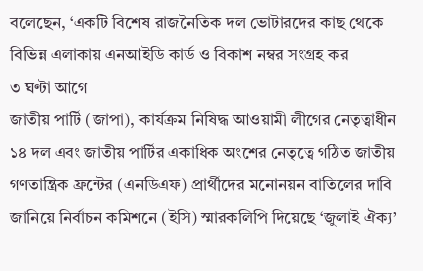বলেছেন, ‘একটি বিশেষ রাজনৈতিক দল ভোটারদের কাছ থেকে বিভিন্ন এলাকায় এনআইডি কার্ড ও বিকাশ নম্বর সংগ্রহ কর
৩ ঘণ্টা আগে
জাতীয় পার্টি (জাপা), কার্যক্রম নিষিদ্ধ আওয়ামী লীগের নেতৃত্বাধীন ১৪ দল এবং জাতীয় পার্টির একাধিক অংশের নেতৃত্বে গঠিত জাতীয় গণতান্ত্রিক ফ্রন্টের (এনডিএফ) প্রার্থীদের মনোনয়ন বাতিলের দাবি জানিয়ে নির্বাচন কমিশনে (ইসি) স্মারকলিপি দিয়েছে ‘জুলাই ঐক্য’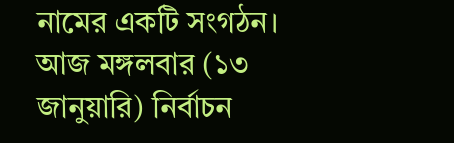নামের একটি সংগঠন। আজ মঙ্গলবার (১৩ জানুয়ারি) নির্বাচন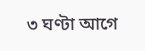৩ ঘণ্টা আগে